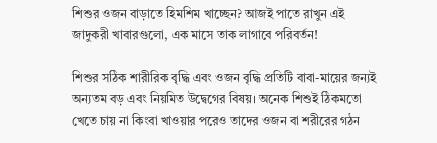শিশুর ওজন বাড়াতে হিমশিম খাচ্ছেন? আজই পাতে রাখুন এই জাদুকরী খাবারগুলো, এক মাসে তাক লাগাবে পরিবর্তন!

শিশুর সঠিক শারীরিক বৃদ্ধি এবং ওজন বৃদ্ধি প্রতিটি বাবা-মায়ের জন্যই অন্যতম বড় এবং নিয়মিত উদ্বেগের বিষয়। অনেক শিশুই ঠিকমতো খেতে চায় না কিংবা খাওয়ার পরেও তাদের ওজন বা শরীরের গঠন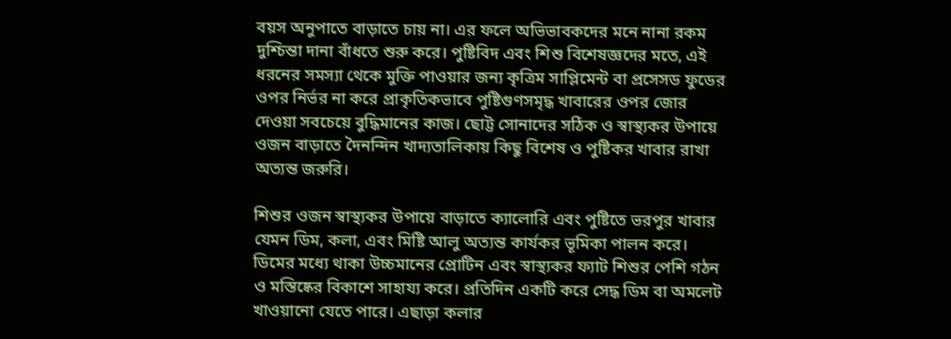বয়স অনুপাতে বাড়াতে চায় না। এর ফলে অভিভাবকদের মনে নানা রকম দুশ্চিন্তা দানা বাঁধতে শুরু করে। পুষ্টিবিদ এবং শিশু বিশেষজ্ঞদের মতে, এই ধরনের সমস্যা থেকে মুক্তি পাওয়ার জন্য কৃত্রিম সাপ্লিমেন্ট বা প্রসেসড ফুডের ওপর নির্ভর না করে প্রাকৃতিকভাবে পুষ্টিগুণসমৃদ্ধ খাবারের ওপর জোর দেওয়া সবচেয়ে বুদ্ধিমানের কাজ। ছোট্ট সোনাদের সঠিক ও স্বাস্থ্যকর উপায়ে ওজন বাড়াতে দৈনন্দিন খাদ্যতালিকায় কিছু বিশেষ ও পুষ্টিকর খাবার রাখা অত্যন্ত জরুরি।

শিশুর ওজন স্বাস্থ্যকর উপায়ে বাড়াতে ক্যালোরি এবং পুষ্টিতে ভরপুর খাবার যেমন ডিম, কলা, এবং মিষ্টি আলু অত্যন্ত কার্যকর ভূমিকা পালন করে। ডিমের মধ্যে থাকা উচ্চমানের প্রোটিন এবং স্বাস্থ্যকর ফ্যাট শিশুর পেশি গঠন ও মস্তিষ্কের বিকাশে সাহায্য করে। প্রতিদিন একটি করে সেদ্ধ ডিম বা অমলেট খাওয়ানো যেতে পারে। এছাড়া কলার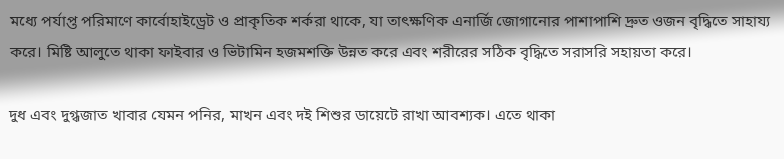মধ্যে পর্যাপ্ত পরিমাণে কার্বোহাইড্রেট ও প্রাকৃতিক শর্করা থাকে, যা তাৎক্ষণিক এনার্জি জোগানোর পাশাপাশি দ্রুত ওজন বৃদ্ধিতে সাহায্য করে। মিষ্টি আলুতে থাকা ফাইবার ও ভিটামিন হজমশক্তি উন্নত করে এবং শরীরের সঠিক বৃদ্ধিতে সরাসরি সহায়তা করে।

দুধ এবং দুগ্ধজাত খাবার যেমন পনির, মাখন এবং দই শিশুর ডায়েটে রাখা আবশ্যক। এতে থাকা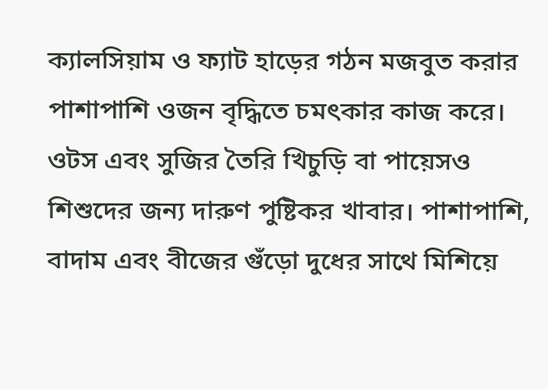ক্যালসিয়াম ও ফ্যাট হাড়ের গঠন মজবুত করার পাশাপাশি ওজন বৃদ্ধিতে চমৎকার কাজ করে। ওটস এবং সুজির তৈরি খিচুড়ি বা পায়েসও শিশুদের জন্য দারুণ পুষ্টিকর খাবার। পাশাপাশি, বাদাম এবং বীজের গুঁড়ো দুধের সাথে মিশিয়ে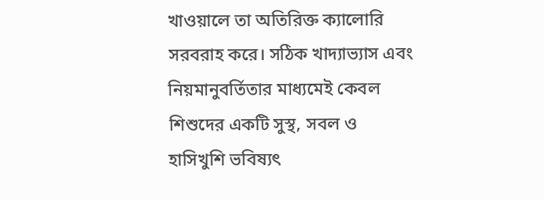খাওয়ালে তা অতিরিক্ত ক্যালোরি সরবরাহ করে। সঠিক খাদ্যাভ্যাস এবং নিয়মানুবর্তিতার মাধ্যমেই কেবল শিশুদের একটি সুস্থ, সবল ও হাসিখুশি ভবিষ্যৎ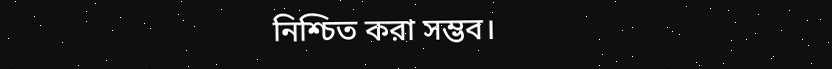নিশ্চিত করা সম্ভব।